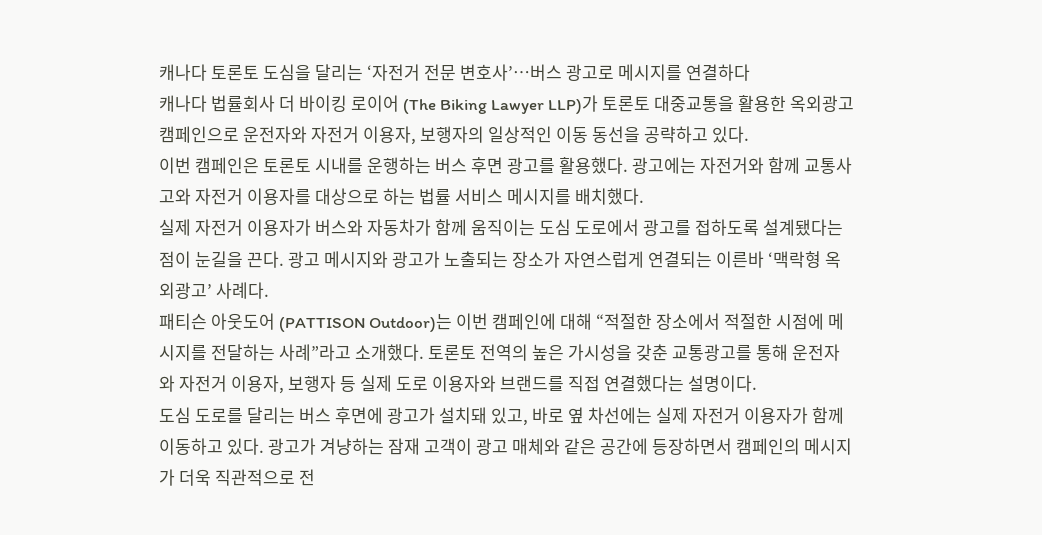캐나다 토론토 도심을 달리는 ‘자전거 전문 변호사’…버스 광고로 메시지를 연결하다
캐나다 법률회사 더 바이킹 로이어 (The Biking Lawyer LLP)가 토론토 대중교통을 활용한 옥외광고 캠페인으로 운전자와 자전거 이용자, 보행자의 일상적인 이동 동선을 공략하고 있다.
이번 캠페인은 토론토 시내를 운행하는 버스 후면 광고를 활용했다. 광고에는 자전거와 함께 교통사고와 자전거 이용자를 대상으로 하는 법률 서비스 메시지를 배치했다.
실제 자전거 이용자가 버스와 자동차가 함께 움직이는 도심 도로에서 광고를 접하도록 설계됐다는 점이 눈길을 끈다. 광고 메시지와 광고가 노출되는 장소가 자연스럽게 연결되는 이른바 ‘맥락형 옥외광고’ 사례다.
패티슨 아웃도어 (PATTISON Outdoor)는 이번 캠페인에 대해 “적절한 장소에서 적절한 시점에 메시지를 전달하는 사례”라고 소개했다. 토론토 전역의 높은 가시성을 갖춘 교통광고를 통해 운전자와 자전거 이용자, 보행자 등 실제 도로 이용자와 브랜드를 직접 연결했다는 설명이다.
도심 도로를 달리는 버스 후면에 광고가 설치돼 있고, 바로 옆 차선에는 실제 자전거 이용자가 함께 이동하고 있다. 광고가 겨냥하는 잠재 고객이 광고 매체와 같은 공간에 등장하면서 캠페인의 메시지가 더욱 직관적으로 전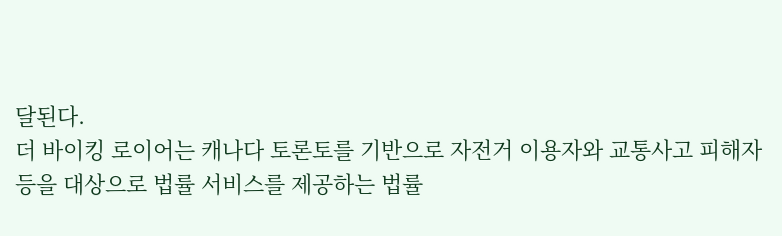달된다.
더 바이킹 로이어는 캐나다 토론토를 기반으로 자전거 이용자와 교통사고 피해자 등을 대상으로 법률 서비스를 제공하는 법률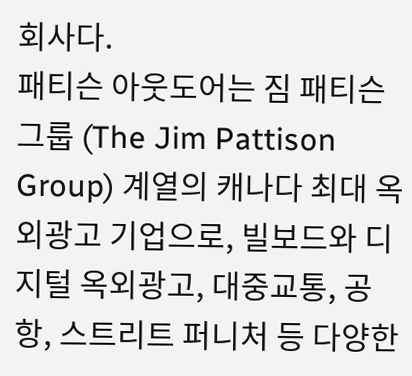회사다.
패티슨 아웃도어는 짐 패티슨 그룹 (The Jim Pattison Group) 계열의 캐나다 최대 옥외광고 기업으로, 빌보드와 디지털 옥외광고, 대중교통, 공항, 스트리트 퍼니처 등 다양한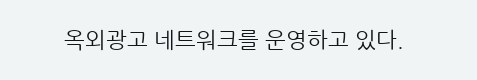옥외광고 네트워크를 운영하고 있다.